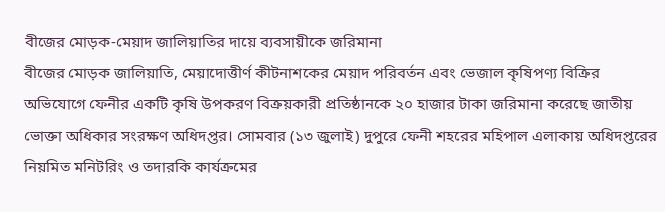বীজের মোড়ক-মেয়াদ জালিয়াতির দায়ে ব্যবসায়ীকে জরিমানা
বীজের মোড়ক জালিয়াতি, মেয়াদোত্তীর্ণ কীটনাশকের মেয়াদ পরিবর্তন এবং ভেজাল কৃষিপণ্য বিক্রির অভিযোগে ফেনীর একটি কৃষি উপকরণ বিক্রয়কারী প্রতিষ্ঠানকে ২০ হাজার টাকা জরিমানা করেছে জাতীয় ভোক্তা অধিকার সংরক্ষণ অধিদপ্তর। সোমবার (১৩ জুলাই) দুপুরে ফেনী শহরের মহিপাল এলাকায় অধিদপ্তরের নিয়মিত মনিটরিং ও তদারকি কার্যক্রমের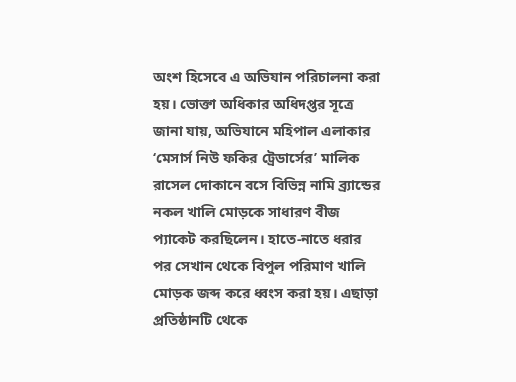অংশ হিসেবে এ অভিযান পরিচালনা করা হয়। ভোক্তা অধিকার অধিদপ্তর সূত্রে জানা যায়, অভিযানে মহিপাল এলাকার ‘মেসার্স নিউ ফকির ট্রেডার্সের’ মালিক রাসেল দোকানে বসে বিভিন্ন নামি ব্র্যান্ডের নকল খালি মোড়কে সাধারণ বীজ প্যাকেট করছিলেন। হাতে-নাতে ধরার পর সেখান থেকে বিপুল পরিমাণ খালি মোড়ক জব্দ করে ধ্বংস করা হয়। এছাড়া প্রতিষ্ঠানটি থেকে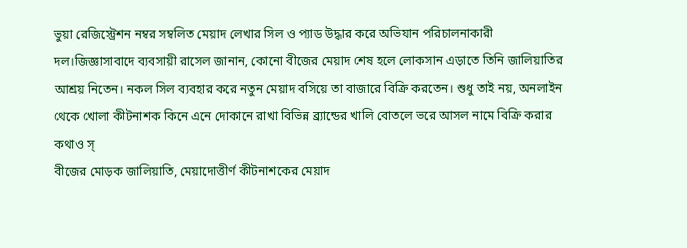ভুয়া রেজিস্ট্রেশন নম্বর সম্বলিত মেয়াদ লেখার সিল ও প্যাড উদ্ধার করে অভিযান পরিচালনাকারী দল।জিজ্ঞাসাবাদে ব্যবসায়ী রাসেল জানান, কোনো বীজের মেয়াদ শেষ হলে লোকসান এড়াতে তিনি জালিয়াতির আশ্রয় নিতেন। নকল সিল ব্যবহার করে নতুন মেয়াদ বসিয়ে তা বাজারে বিক্রি করতেন। শুধু তাই নয়, অনলাইন থেকে খোলা কীটনাশক কিনে এনে দোকানে রাখা বিভিন্ন ব্র্যান্ডের খালি বোতলে ভরে আসল নামে বিক্রি করার কথাও স্
বীজের মোড়ক জালিয়াতি, মেয়াদোত্তীর্ণ কীটনাশকের মেয়াদ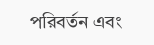পরিবর্তন এবং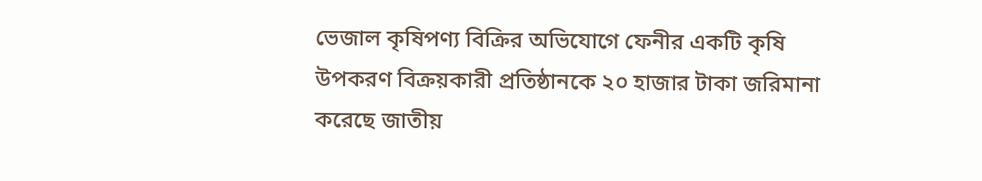ভেজাল কৃষিপণ্য বিক্রির অভিযোগে ফেনীর একটি কৃষি উপকরণ বিক্রয়কারী প্রতিষ্ঠানকে ২০ হাজার টাকা জরিমানা করেছে জাতীয়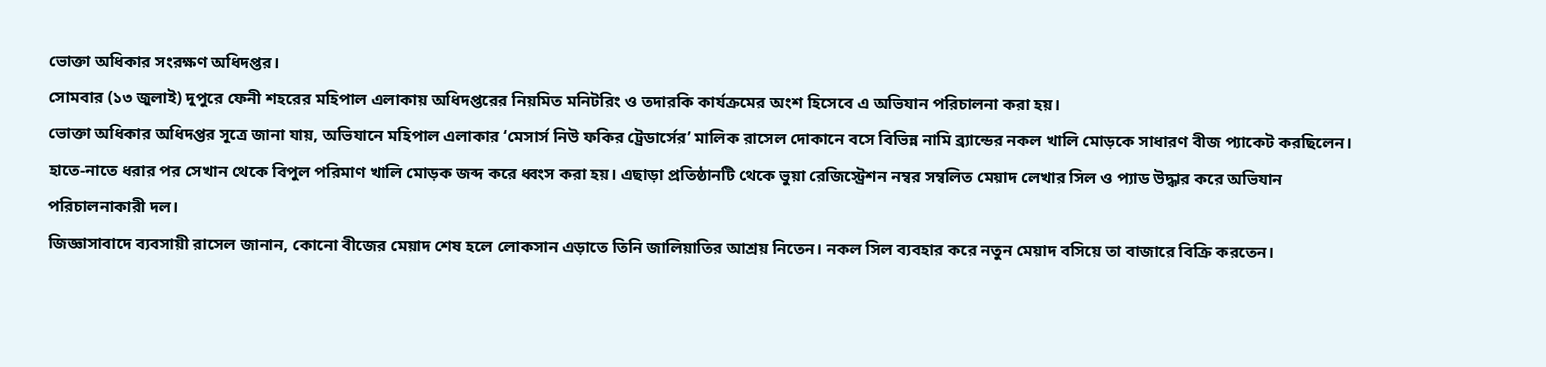ভোক্তা অধিকার সংরক্ষণ অধিদপ্তর।
সোমবার (১৩ জুলাই) দুপুরে ফেনী শহরের মহিপাল এলাকায় অধিদপ্তরের নিয়মিত মনিটরিং ও তদারকি কার্যক্রমের অংশ হিসেবে এ অভিযান পরিচালনা করা হয়।
ভোক্তা অধিকার অধিদপ্তর সূত্রে জানা যায়, অভিযানে মহিপাল এলাকার ‘মেসার্স নিউ ফকির ট্রেডার্সের’ মালিক রাসেল দোকানে বসে বিভিন্ন নামি ব্র্যান্ডের নকল খালি মোড়কে সাধারণ বীজ প্যাকেট করছিলেন। হাতে-নাতে ধরার পর সেখান থেকে বিপুল পরিমাণ খালি মোড়ক জব্দ করে ধ্বংস করা হয়। এছাড়া প্রতিষ্ঠানটি থেকে ভুয়া রেজিস্ট্রেশন নম্বর সম্বলিত মেয়াদ লেখার সিল ও প্যাড উদ্ধার করে অভিযান পরিচালনাকারী দল।
জিজ্ঞাসাবাদে ব্যবসায়ী রাসেল জানান, কোনো বীজের মেয়াদ শেষ হলে লোকসান এড়াতে তিনি জালিয়াতির আশ্রয় নিতেন। নকল সিল ব্যবহার করে নতুন মেয়াদ বসিয়ে তা বাজারে বিক্রি করতেন।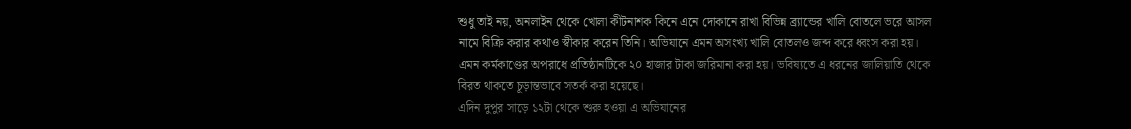শুধু তাই নয়, অনলাইন থেকে খোলা কীটনাশক কিনে এনে দোকানে রাখা বিভিন্ন ব্র্যান্ডের খালি বোতলে ভরে আসল নামে বিক্রি করার কথাও স্বীকার করেন তিনি। অভিযানে এমন অসংখ্য খালি বোতলও জব্দ করে ধ্বংস করা হয়।
এমন কর্মকাণ্ডের অপরাধে প্রতিষ্ঠানটিকে ২০ হাজার টাকা জরিমানা করা হয়। ভবিষ্যতে এ ধরনের জালিয়াতি থেকে বিরত থাকতে চূড়ান্তভাবে সতর্ক করা হয়েছে।
এদিন দুপুর সাড়ে ১২টা থেকে শুরু হওয়া এ অভিযানের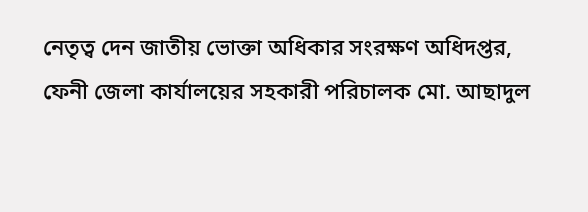নেতৃত্ব দেন জাতীয় ভোক্তা অধিকার সংরক্ষণ অধিদপ্তর, ফেনী জেলা কার্যালয়ের সহকারী পরিচালক মো. আছাদুল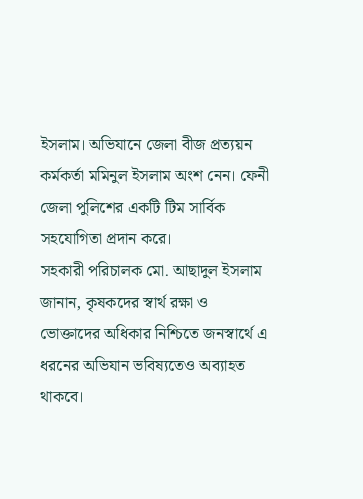ইসলাম। অভিযানে জেলা বীজ প্রত্যয়ন কর্মকর্তা মমিনুল ইসলাম অংশ নেন। ফেনী জেলা পুলিশের একটি টিম সার্বিক সহযোগিতা প্রদান করে।
সহকারী পরিচালক মো. আছাদুল ইসলাম জানান, কৃষকদের স্বার্থ রক্ষা ও ভোক্তাদের অধিকার নিশ্চিতে জনস্বার্থে এ ধরনের অভিযান ভবিষ্যতেও অব্যাহত থাকবে।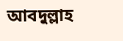আবদুল্লাহ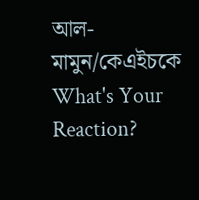আল-মামুন/কেএইচকে
What's Your Reaction?